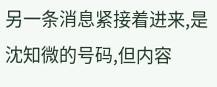另一条消息紧接着进来,是沈知微的号码,但内容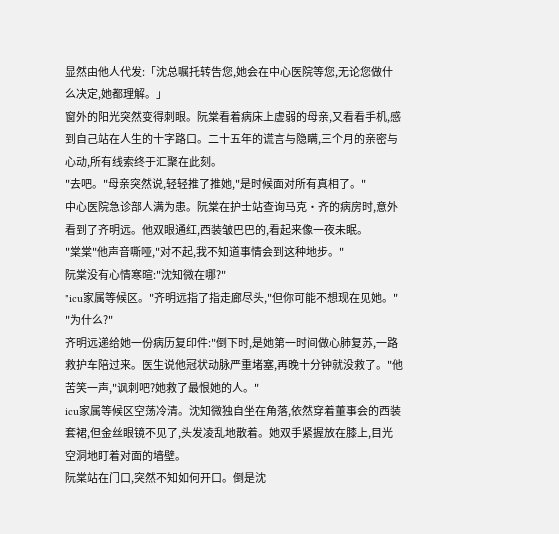显然由他人代发:「沈总嘱托转告您,她会在中心医院等您,无论您做什么决定,她都理解。」
窗外的阳光突然变得刺眼。阮棠看着病床上虚弱的母亲,又看看手机,感到自己站在人生的十字路口。二十五年的谎言与隐瞒,三个月的亲密与心动,所有线索终于汇聚在此刻。
"去吧。"母亲突然说,轻轻推了推她,"是时候面对所有真相了。"
中心医院急诊部人满为患。阮棠在护士站查询马克·齐的病房时,意外看到了齐明远。他双眼通红,西装皱巴巴的,看起来像一夜未眠。
"棠棠"他声音嘶哑,"对不起,我不知道事情会到这种地步。"
阮棠没有心情寒暄:"沈知微在哪?"
"icu家属等候区。"齐明远指了指走廊尽头,"但你可能不想现在见她。"
"为什么?"
齐明远递给她一份病历复印件:"倒下时,是她第一时间做心肺复苏,一路救护车陪过来。医生说他冠状动脉严重堵塞,再晚十分钟就没救了。"他苦笑一声,"讽刺吧?她救了最恨她的人。"
icu家属等候区空荡冷清。沈知微独自坐在角落,依然穿着董事会的西装套裙,但金丝眼镜不见了,头发凌乱地散着。她双手紧握放在膝上,目光空洞地盯着对面的墙壁。
阮棠站在门口,突然不知如何开口。倒是沈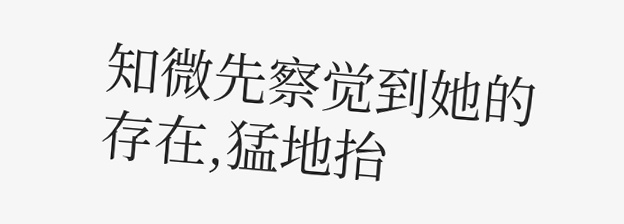知微先察觉到她的存在,猛地抬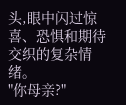头,眼中闪过惊喜、恐惧和期待交织的复杂情绪。
"你母亲?"